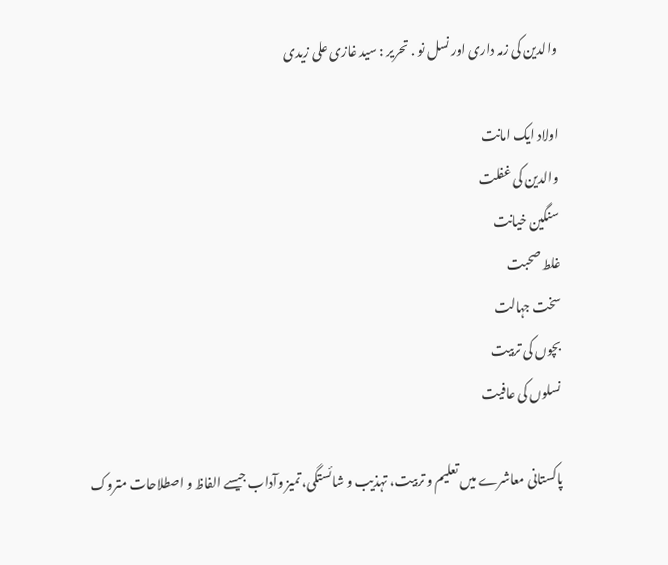والدین کی زمہ داری اور نسل نو . تحریر : سید غازی علی زیدی

اولاد ایک امانت
والدین کی غفلت
سنگین خیانت
غلط صحبت
سخت جہالت
بچوں کی تربیت
نسلوں کی عافیت

پاکستانی معاشرے میں تعلیم و تربیت، تہذیب و شائستگی، تمیز وآداب جیسے الفاظ و اصطلاحات متروک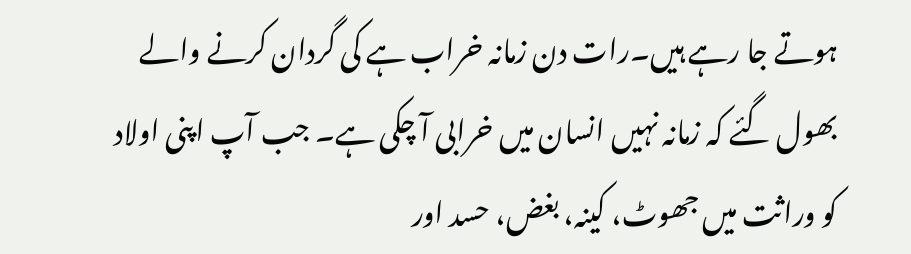ہوتے جا رہے ہیں۔رات دن زمانہ خراب ہے کی گردان کرنے والے بھول گئے کہ زمانہ نہیں انسان میں خرابی آ چکی ہے۔ جب آپ اپنی اولاد کو وراثت میں جھوٹ، کینہ، بغض، حسد اور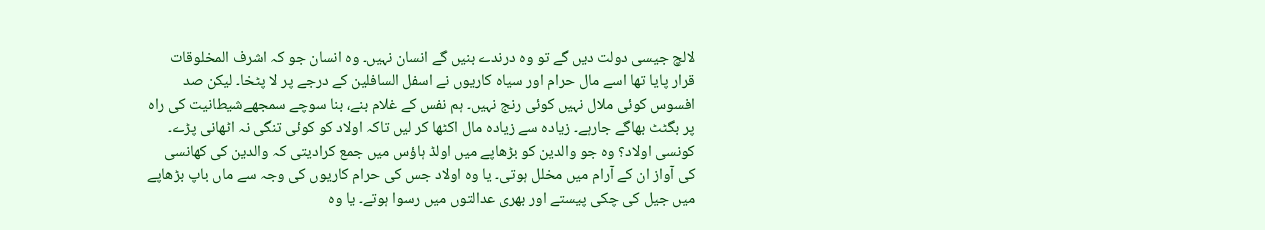لالچ جیسی دولت دیں گے تو وہ درندے بنیں گے انسان نہیں۔ وہ انسان جو کہ اشرف المخلوقات قرار پایا تھا اسے مال حرام اور سیاہ کاریوں نے اسفل السافلین کے درجے پر لا پٹخا۔ لیکن صد افسوس کوئی ملال نہیں کوئی رنج نہیں۔ ہم نفس کے غلام بنے، بنا سوچے سمجھےشیطانیت کی راہ پر بگٹٹ بھاگے جارہے۔ زیادہ سے زیادہ مال اکٹھا کر لیں تاکہ اولاد کو کوئی تنگی نہ اٹھانی پڑے۔
کونسی اولاد؟ وہ جو والدین کو بڑھاپے میں اولڈ ہاؤس میں جمع کرادیتی کہ والدین کی کھانسی کی آواز ان کے آرام میں مخلل ہوتی۔ یا وہ اولاد جس کی حرام کاریوں کی وجہ سے ماں باپ بڑھاپے میں جیل کی چکی پیستے اور بھری عدالتوں میں رسوا ہوتے۔ یا وہ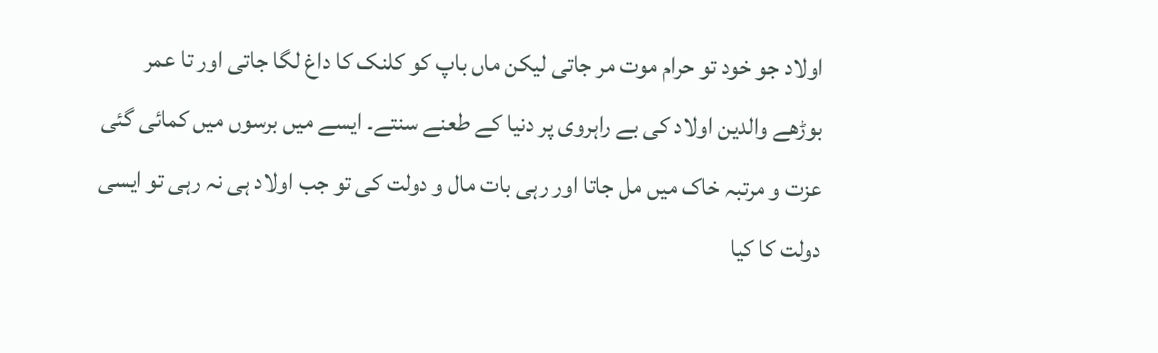اولاد جو خود تو حرام موت مر جاتی لیکن ماں باپ کو کلنک کا داغ لگا جاتی اور تا عمر بوڑھے والدین اولاد کی بے راہروی پر دنیا کے طعنے سنتے۔ ایسے میں برسوں میں کمائی گئی عزت و مرتبہ خاک میں مل جاتا اور رہی بات مال و دولت کی تو جب اولاد ہی نہ رہی تو ایسی دولت کا کیا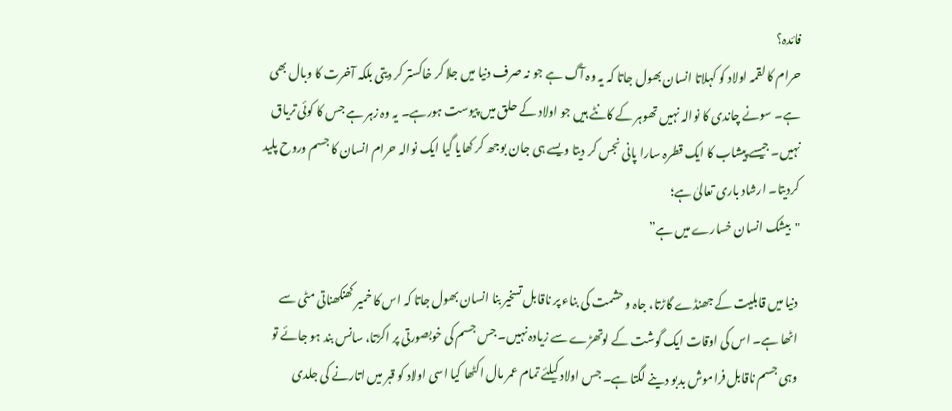فائدہ؟
حرام کا لقمہ اولاد کو کہلاتا انسان بھول جاتا کہ یہ وہ آگ ہے جو نہ صرف دنیا میں جلا کر خاکستر کر دیتی بلکہ آخرت کا وبال بھی ہے۔ سونے چاندی کا نوالہ نہیں تھوہر کے کانٹے ہیں جو اولاد کے حلق میں پیوست ہورہے۔ یہ وہ زہر ہے جس کا کوئی تریاق نہیں۔ جیسے پیشاب کا ایک قطرہ سارا پانی نجس کر دیتا ویسے ہی جان بوجھ کر کھایا گیا ایک نوالہ حرام انسان کا جسم وروح پلید کردیتا۔ ارشاد باری تعالیٰ ہے؛
"بیشک انسان خسارے میں ہے”

دنیا میں قابلیت کے جھنڈے گاڑتا، جاہ و حشمت کی بناء پر ناقابل تسخیر بنا انسان بھول جاتا کہ اس کا خمیر کھنکھناتی مٹی سے اٹھا ہے۔ اس کی اوقات ایک گوشت کے لوتھڑے سے زیادہ نہیں۔ جس جسم کی خوبصورتی پر اکڑتا، سانس بند ہو جائے تو وہی جسم ناقابل فراموش بدبو دینے لگتا ہے۔ جس اولاد کیلئے تمام عمر مال اکٹھا کیا اسی اولاد کو قبر میں اتارنے کی جلدی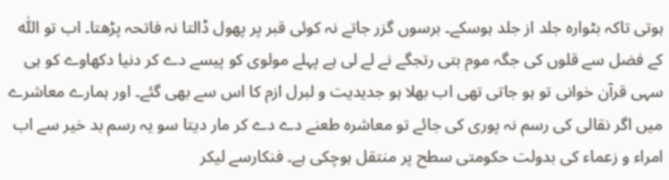ہوتی تاکہ بٹوارہ جلد از جلد ہوسکے۔ برسوں گزر جاتے نہ کوئی قبر پر پھول ڈالتا نہ فاتحہ پڑھتا۔ اب تو اللّٰہ کے فضل سے قلوں کی جگہ موم بتی رتجگے نے لے لی ہے پہلے مولوی کو پیسے دے کر دنیا دکھاوے کو ہی سہی قرآن خوانی تو ہو جاتی تھی اب بھلا ہو جدیدیت و لبرل ازم کا اس سے بھی گئے۔ اور ہمارے معاشرے میں اگر نقالی کی رسم نہ پوری کی جائے تو معاشرہ طعنے دے دے کر مار دیتا سو یہ رسم بد خیر سے اب امراء و زعماء کی بدولت حکومتی سطح پر منتقل ہوچکی ہے۔ فنکارسے لیکر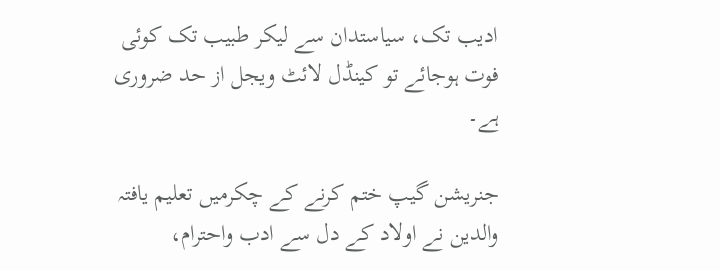ادیب تک، سیاستدان سے لیکر طبیب تک کوئی فوت ہوجائے تو کینڈل لائٹ ویجل از حد ضروری ہے۔

جنریشن گیپ ختم کرنے کے چکرمیں تعلیم یافتہ والدین نے اولاد کے دل سے ادب واحترام،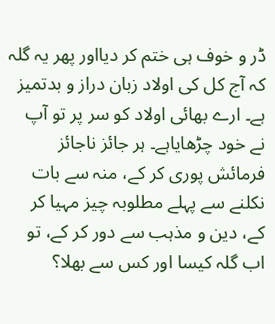ڈر و خوف ہی ختم کر دیااور پھر یہ گلہ کہ آج کل کی اولاد زبان دراز و بدتمیز ہے۔ ارے بھائی اولاد کو سر پر تو آپ نے خود چڑھایاہے۔ ہر جائز ناجائز فرمائش پوری کر کے، منہ سے بات نکلنے سے پہلے مطلوبہ چیز مہیا کر کے، دین و مذہب سے دور کر کے، تو اب گلہ کیسا اور کس سے بھلا؟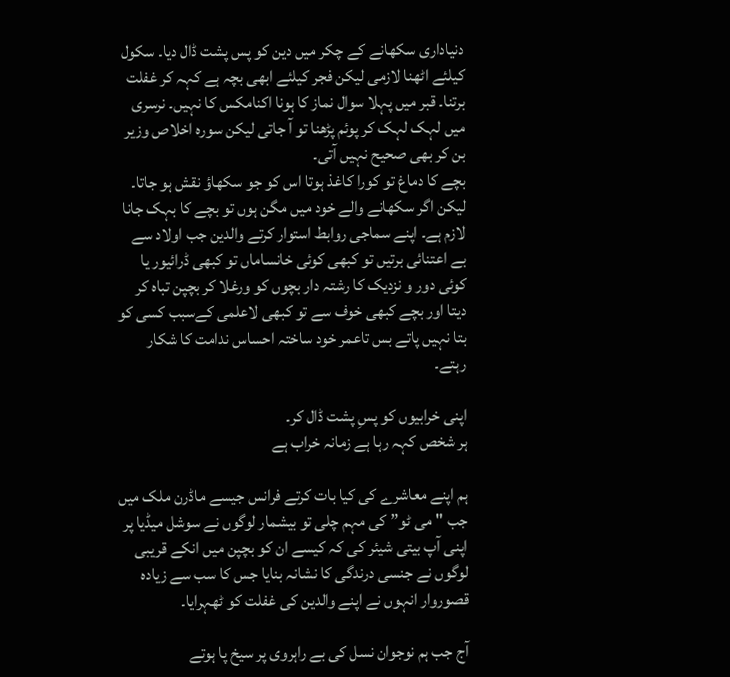دنیاداری سکھانے کے چکر میں دین کو پس پشت ڈال دیا۔ سکول کیلئے اٹھنا لازمی لیکن فجر کیلئے ابھی بچہ ہے کہہ کر غفلت برتنا۔ قبر میں پہلا سوال نماز کا ہونا اکنامکس کا نہیں۔ نرسری میں لہک لہک کر پوئم پڑھنا تو آ جاتی لیکن سورہ اخلاص وزیر بن کر بھی صحیح نہیں آتی۔
بچے کا دماغ تو کورا کاغذ ہوتا اس کو جو سکھاؤ نقش ہو جاتا۔ لیکن اگر سکھانے والے خود میں مگن ہوں تو بچے کا بہک جانا لازم ہے۔ اپنے سماجی روابط استوار کرتے والدین جب اولاد سے بے اعتنائی برتیں تو کبھی کوئی خانساماں تو کبھی ڈرائیور یا کوئی دور و نزدیک کا رشتہ دار بچوں کو ورغلا کر بچپن تباہ کر دیتا اور بچے کبھی خوف سے تو کبھی لاعلمی کےسبب کسی کو بتا نہیں پاتے بس تاعمر خود ساختہ احساس ندامت کا شکار رہتے۔

اپنی خرابیوں کو پسِ پشت ڈال کر۔
ہر شخص کہہ رہا ہے زمانہ خراب ہے

ہم اپنے معاشرے کی کیا بات کرتے فرانس جیسے ماڈرن ملک میں جب "می ٹو” کی مہم چلی تو بیشمار لوگوں نے سوشل میڈیا پر اپنی آپ بیتی شیئر کی کہ کیسے ان کو بچپن میں انکے قریبی لوگوں نے جنسی درندگی کا نشانہ بنایا جس کا سب سے زیادہ قصوروار انہوں نے اپنے والدین کی غفلت کو ٹھہرایا۔

آج جب ہم نوجوان نسل کی بے راہروی پر سیخ پا ہوتے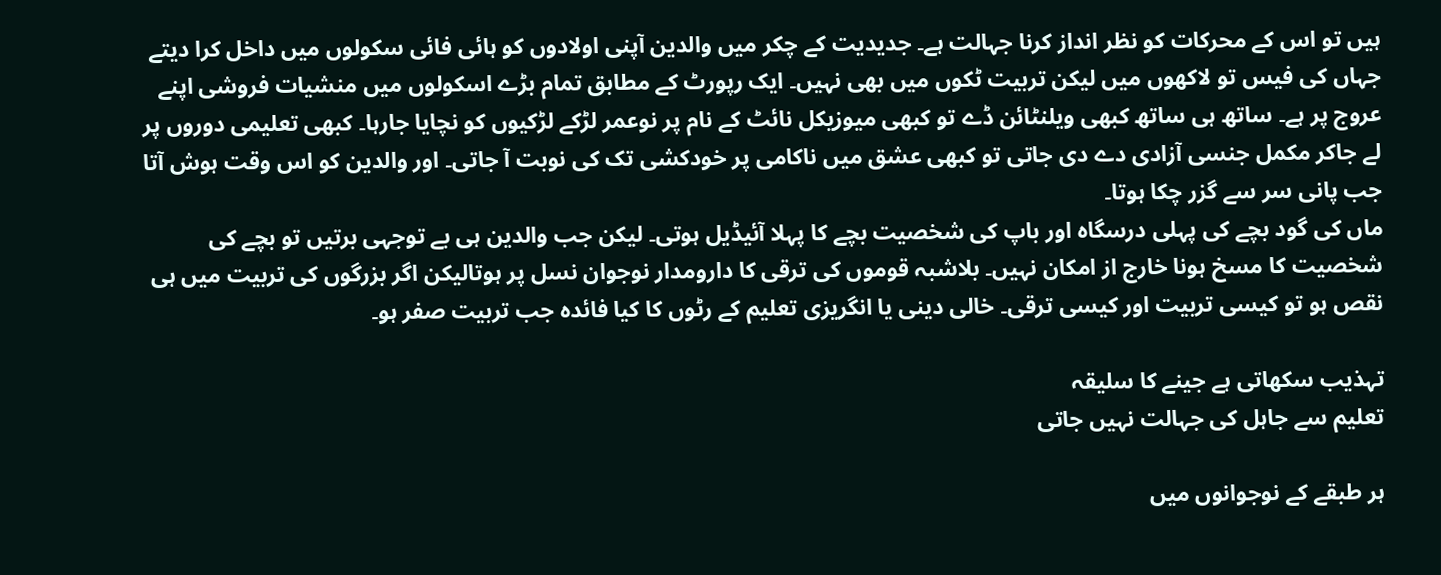ہیں تو اس کے محرکات کو نظر انداز کرنا جہالت ہے۔ جدیدیت کے چکر میں والدین آپنی اولادوں کو ہائی فائی سکولوں میں داخل کرا دیتے جہاں کی فیس تو لاکھوں میں لیکن تربیت ٹکوں میں بھی نہیں۔ ایک رپورٹ کے مطابق تمام بڑے اسکولوں میں منشیات فروشی اپنے عروج پر ہے۔ ساتھ ہی ساتھ کبھی ویلنٹائن ڈے تو کبھی میوزیکل نائٹ کے نام پر نوعمر لڑکے لڑکیوں کو نچایا جارہا۔ کبھی تعلیمی دوروں پر لے جاکر مکمل جنسی آزادی دے دی جاتی تو کبھی عشق میں ناکامی پر خودکشی تک کی نوبت آ جاتی۔ اور والدین کو اس وقت ہوش آتا جب پانی سر سے گزر چکا ہوتا۔
ماں کی گود بچے کی پہلی درسگاہ اور باپ کی شخصیت بچے کا پہلا آئیڈیل ہوتی۔ لیکن جب والدین ہی بے توجہی برتیں تو بچے کی شخصیت کا مسخ ہونا خارج از امکان نہیں۔ بلاشبہ قوموں کی ترقی کا دارومدار نوجوان نسل پر ہوتالیکن اگر بزرگوں کی تربیت میں ہی نقص ہو تو کیسی تربیت اور کیسی ترقی۔ خالی دینی یا انگریزی تعلیم کے رٹوں کا کیا فائدہ جب تربیت صفر ہو۔

تہذیب سکھاتی ہے جینے کا سلیقہ
تعلیم سے جاہل کی جہالت نہیں جاتی

ہر طبقے کے نوجوانوں میں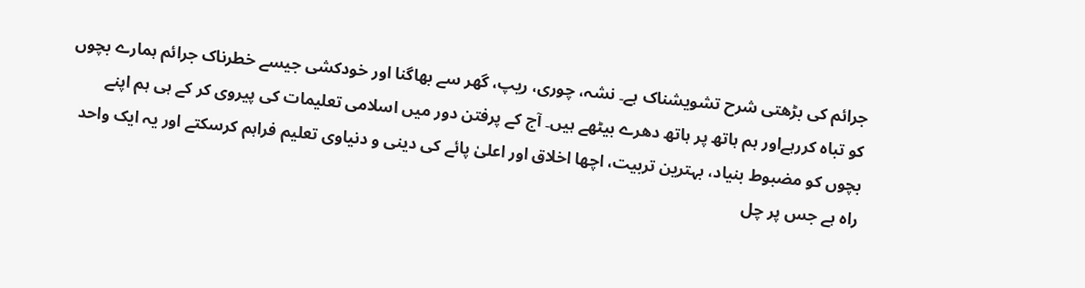جرائم کی بڑھتی شرح تشویشناک ہے۔ نشہ، چوری، ریپ، گھر سے بھاگنا اور خودکشی جیسے خطرناک جرائم ہمارے بچوں کو تباہ کررہےاور ہم ہاتھ پر ہاتھ دھرے بیٹھے ہیں۔ آج کے پرفتن دور میں اسلامی تعلیمات کی پیروی کر کے ہی ہم اپنے بچوں کو مضبوط بنیاد، بہترین تربیت، اچھا اخلاق اور اعلیٰ پائے کی دینی و دنیاوی تعلیم فراہم کرسکتے اور یہ ایک واحد راہ ہے جس پر چل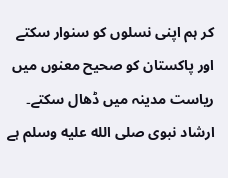کر ہم اپنی نسلوں کو سنوار سکتے اور پاکستان کو صحیح معنوں میں ریاست مدینہ میں ڈھال سکتے۔ ارشاد نبوی صلى الله عليه وسلم ہے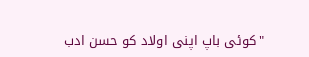"کوئی باپ اپنی اولاد کو حسن ادب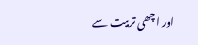اور اچھی تربیت سے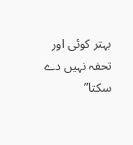بہتر کوئی اور تحفہ نہیں دے سکتا”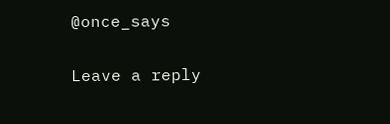@once_says

Leave a reply